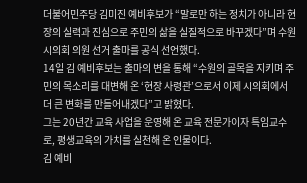더불어민주당 김미진 예비후보가 “말로만 하는 정치가 아니라 현장의 실력과 진심으로 주민의 삶을 실질적으로 바꾸겠다”며 수원시의회 의원 선거 출마를 공식 선언했다.
14일 김 예비후보는 출마의 변을 통해 “수원의 골목을 지키며 주민의 목소리를 대변해 온 ‘현장 사령관’으로서 이제 시의회에서 더 큰 변화를 만들어내겠다”고 밝혔다.
그는 20년간 교육 사업을 운영해 온 교육 전문가이자 특임교수로, 평생교육의 가치를 실천해 온 인물이다.
김 예비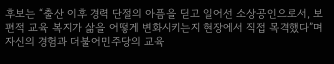후보는 “출산 이후 경력 단절의 아픔을 딛고 일어선 소상공인으로서, 보편적 교육 복지가 삶을 어떻게 변화시키는지 현장에서 직접 목격했다”며 자신의 경험과 더불어민주당의 교육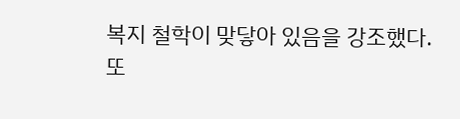복지 철학이 맞닿아 있음을 강조했다.
또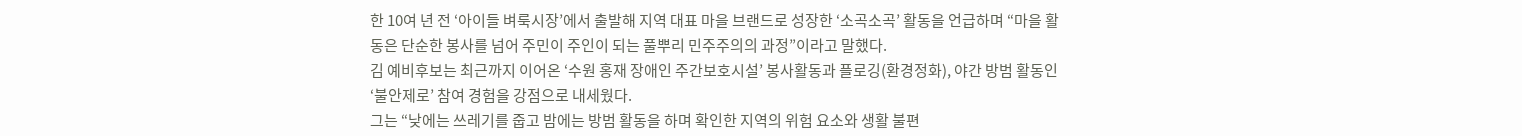한 10여 년 전 ‘아이들 벼룩시장’에서 출발해 지역 대표 마을 브랜드로 성장한 ‘소곡소곡’ 활동을 언급하며 “마을 활동은 단순한 봉사를 넘어 주민이 주인이 되는 풀뿌리 민주주의의 과정”이라고 말했다.
김 예비후보는 최근까지 이어온 ‘수원 홍재 장애인 주간보호시설’ 봉사활동과 플로깅(환경정화), 야간 방범 활동인 ‘불안제로’ 참여 경험을 강점으로 내세웠다.
그는 “낮에는 쓰레기를 줍고 밤에는 방범 활동을 하며 확인한 지역의 위험 요소와 생활 불편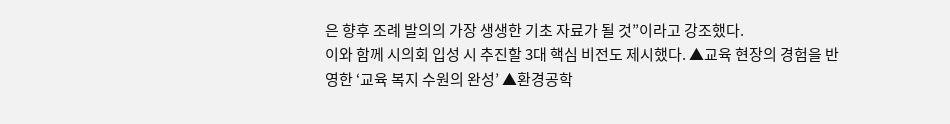은 향후 조례 발의의 가장 생생한 기초 자료가 될 것”이라고 강조했다.
이와 함께 시의회 입성 시 추진할 3대 핵심 비전도 제시했다. ▲교육 현장의 경험을 반영한 ‘교육 복지 수원의 완성’ ▲환경공학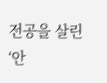전공을 살린 ‘안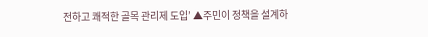전하고 쾌적한 골목 관리제 도입’ ▲주민이 정책을 설계하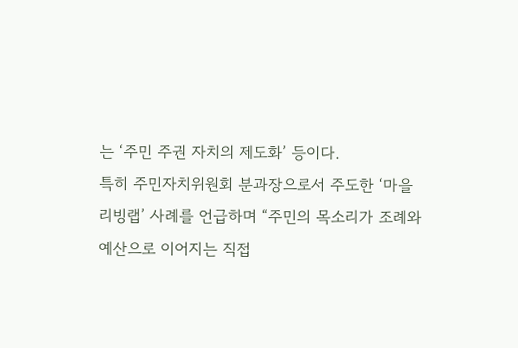는 ‘주민 주권 자치의 제도화’ 등이다.
특히 주민자치위원회 분과장으로서 주도한 ‘마을 리빙랩’ 사례를 언급하며 “주민의 목소리가 조례와 예산으로 이어지는 직접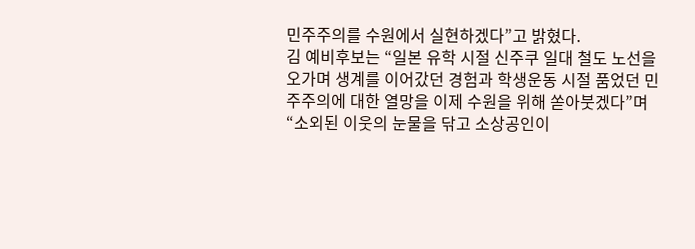민주주의를 수원에서 실현하겠다”고 밝혔다.
김 예비후보는 “일본 유학 시절 신주쿠 일대 철도 노선을 오가며 생계를 이어갔던 경험과 학생운동 시절 품었던 민주주의에 대한 열망을 이제 수원을 위해 쏟아붓겠다”며 “소외된 이웃의 눈물을 닦고 소상공인이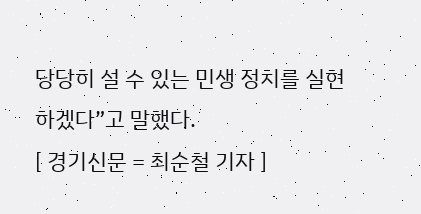당당히 설 수 있는 민생 정치를 실현하겠다”고 말했다.
[ 경기신문 = 최순철 기자 ]